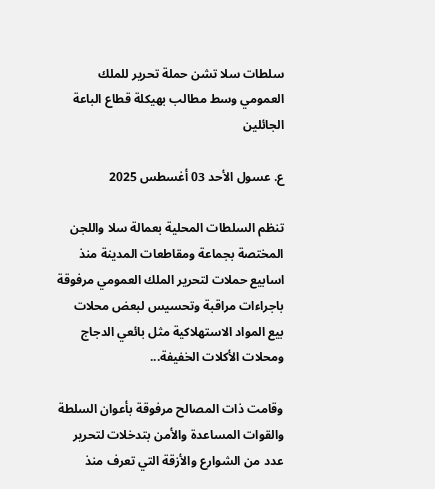سلطات سلا تشن حملة تحرير للملك العمومي وسط مطالب بهيكلة قطاع الباعة الجائلين

ع. عسول الأحد 03 أغسطس 2025

تنظم السلطات المحلية بعمالة سلا واللجن المختصة بجماعة ومقاطعات المدينة منذ اسابيع حملات لتحرير الملك العمومي مرفوقة باجراءات مراقبة وتحسيس لبعض محلات بيع المواد الاستهلاكية مثل بائعي الدجاج ومحلات الأكلات الخفيفة...

وقامت ذات المصالح مرفوقة بأعوان السلطة والقوات المساعدة والأمن بتدخلات لتحرير عدد من الشوارع والأزقة التي تعرف منذ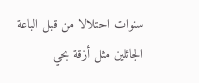سنوات احتلالا من قبل الباعة الجائلين مثل أزقة بحي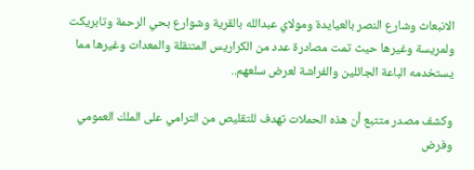الانبعاث وشارع النصر بالعيايدة ومولاي عبدالله بالقرية وشوارع بحي الرحمة وتابريكت ولمريسة وغيرها حيث تمت مصادرة عدد من الكراريس المتنقلة والمعدات وغيرها مما يستخدمه الباعة الجائلين والفراشة لعرض سلعهم..

وكشف مصدر متتبع أن هذه الحملات تهدف للتقليص من الترامي على الملك العمومي وفرض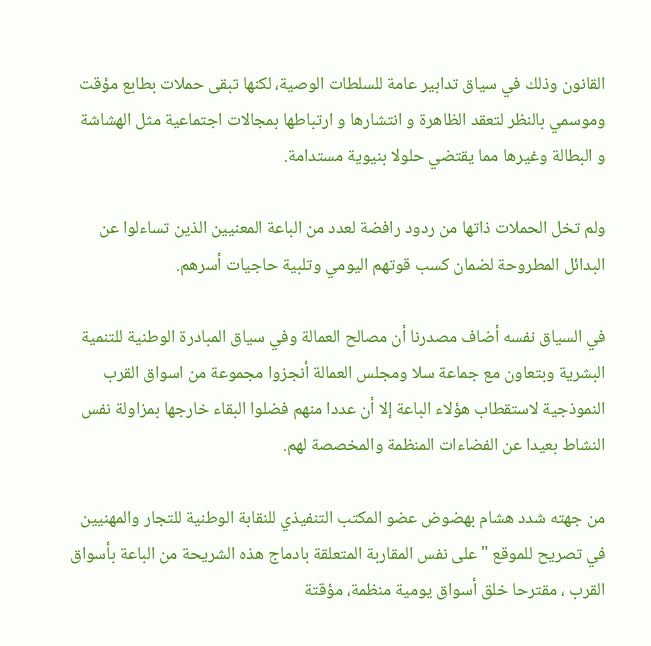القانون وذلك في سياق تدابير عامة للسلطات الوصية، لكنها تبقى حملات بطابع مؤقت وموسمي بالنظر لتعقد الظاهرة و انتشارها و ارتباطها بمجالات اجتماعية مثل الهشاشة و البطالة وغيرها مما يقتضي حلولا بنيوية مستدامة.

ولم تخل الحملات ذاتها من ردود رافضة لعدد من الباعة المعنيين الذين تساءلوا عن البدائل المطروحة لضمان كسب قوتهم اليومي وتلبية حاجيات أسرهم.

في السياق نفسه أضاف مصدرنا أن مصالح العمالة وفي سياق المبادرة الوطنية للتنمية البشرية وبتعاون مع جماعة سلا ومجلس العمالة أنجزوا مجموعة من اسواق القرب النموذجية لاستقطاب هؤلاء الباعة إلا أن عددا منهم فضلوا البقاء خارجها بمزاولة نفس النشاط بعيدا عن الفضاءات المنظمة والمخصصة لهم.

من جهته شدد هشام بهضوض عضو المكتب التنفيذي للنقابة الوطنية للتجار والمهنيين في تصريح للموقع "على نفس المقاربة المتعلقة بادماج هذه الشريحة من الباعة بأسواق القرب ، مقترحا خلق أسواق يومية منظمة، مؤقتة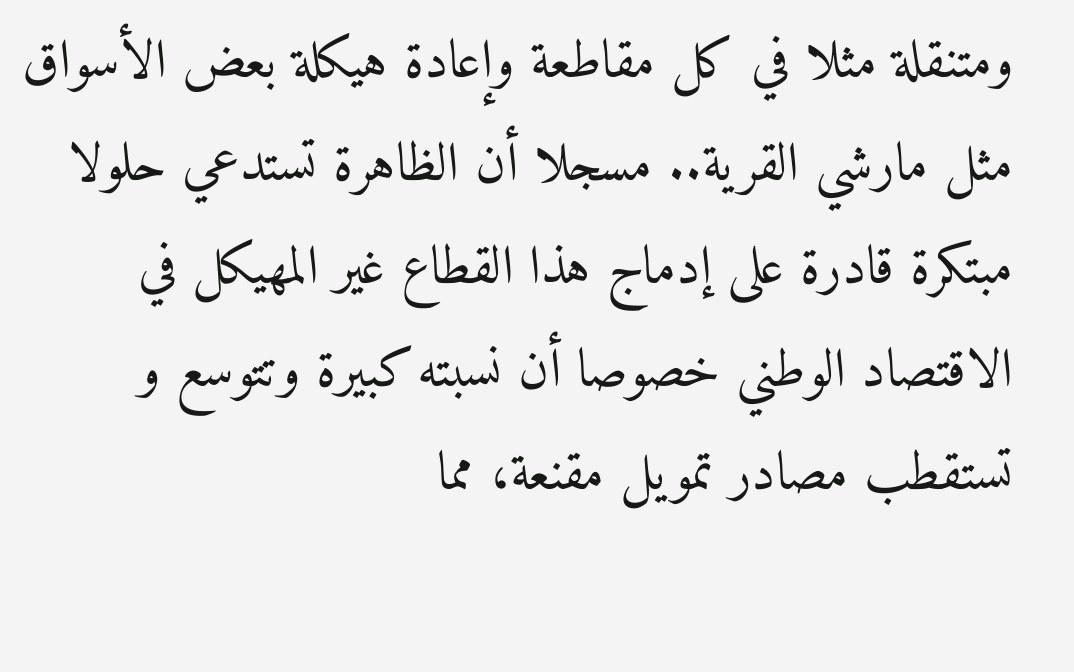ومتنقلة مثلا في كل مقاطعة وإعادة هيكلة بعض الأسواق مثل مارشي القرية.. مسجلا أن الظاهرة تستدعي حلولا مبتكرة قادرة على إدماج هذا القطاع غير المهيكل في الاقتصاد الوطني خصوصا أن نسبته كبيرة وتتوسع و تستقطب مصادر تمويل مقنعة، مما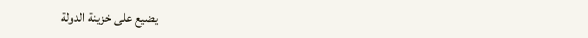يضيع على خزينة الدولة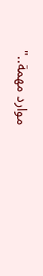موارد مهمة.."